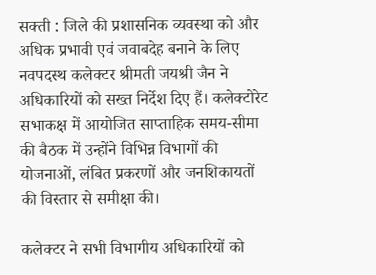सक्ती : जिले की प्रशासनिक व्यवस्था को और अधिक प्रभावी एवं जवाबदेह बनाने के लिए नवपदस्थ कलेक्टर श्रीमती जयश्री जैन ने अधिकारियों को सख्त निर्देश दिए हैं। कलेक्टोरेट सभाकक्ष में आयोजित साप्ताहिक समय-सीमा की बैठक में उन्होंने विभिन्न विभागों की योजनाओं, लंबित प्रकरणों और जनशिकायतों की विस्तार से समीक्षा की।

कलेक्टर ने सभी विभागीय अधिकारियों को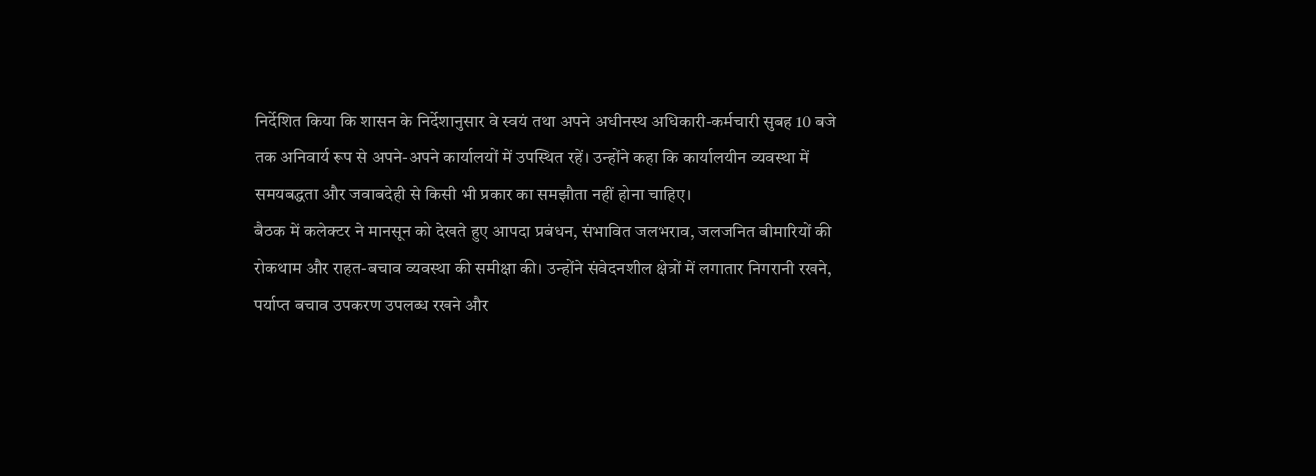निर्देशित किया कि शासन के निर्देशानुसार वे स्वयं तथा अपने अधीनस्थ अधिकारी-कर्मचारी सुबह 10 बजे तक अनिवार्य रूप से अपने-अपने कार्यालयों में उपस्थित रहें। उन्होंने कहा कि कार्यालयीन व्यवस्था में समयबद्धता और जवाबदेही से किसी भी प्रकार का समझौता नहीं होना चाहिए।
बैठक में कलेक्टर ने मानसून को देखते हुए आपदा प्रबंधन, संभावित जलभराव, जलजनित बीमारियों की रोकथाम और राहत-बचाव व्यवस्था की समीक्षा की। उन्होंने संवेदनशील क्षेत्रों में लगातार निगरानी रखने, पर्याप्त बचाव उपकरण उपलब्ध रखने और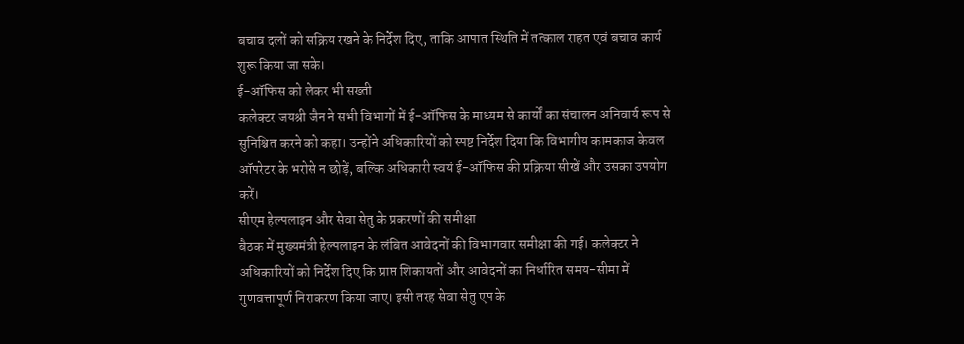बचाव दलों को सक्रिय रखने के निर्देश दिए, ताकि आपात स्थिति में तत्काल राहत एवं बचाव कार्य शुरू किया जा सके।
ई-ऑफिस को लेकर भी सख्ती
कलेक्टर जयश्री जैन ने सभी विभागों में ई-ऑफिस के माध्यम से कार्यों का संचालन अनिवार्य रूप से सुनिश्चित करने को कहा। उन्होंने अधिकारियों को स्पष्ट निर्देश दिया कि विभागीय कामकाज केवल ऑपरेटर के भरोसे न छोड़ें, बल्कि अधिकारी स्वयं ई-ऑफिस की प्रक्रिया सीखें और उसका उपयोग करें।
सीएम हेल्पलाइन और सेवा सेतु के प्रकरणों की समीक्षा
बैठक में मुख्यमंत्री हेल्पलाइन के लंबित आवेदनों की विभागवार समीक्षा की गई। कलेक्टर ने अधिकारियों को निर्देश दिए कि प्राप्त शिकायतों और आवेदनों का निर्धारित समय-सीमा में गुणवत्तापूर्ण निराकरण किया जाए। इसी तरह सेवा सेतु एप के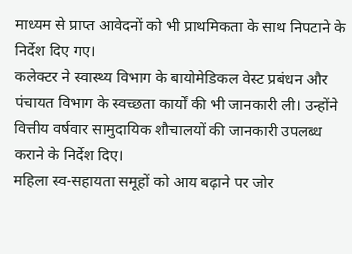माध्यम से प्राप्त आवेदनों को भी प्राथमिकता के साथ निपटाने के निर्देश दिए गए।
कलेक्टर ने स्वास्थ्य विभाग के बायोमेडिकल वेस्ट प्रबंधन और पंचायत विभाग के स्वच्छता कार्यों की भी जानकारी ली। उन्होंने वित्तीय वर्षवार सामुदायिक शौचालयों की जानकारी उपलब्ध कराने के निर्देश दिए।
महिला स्व-सहायता समूहों को आय बढ़ाने पर जोर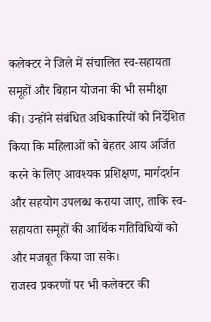कलेक्टर ने जिले में संचालित स्व-सहायता समूहों और बिहान योजना की भी समीक्षा की। उन्होंने संबंधित अधिकारियों को निर्देशित किया कि महिलाओं को बेहतर आय अर्जित करने के लिए आवश्यक प्रशिक्षण, मार्गदर्शन और सहयोग उपलब्ध कराया जाए, ताकि स्व-सहायता समूहों की आर्थिक गतिविधियों को और मजबूत किया जा सके।
राजस्व प्रकरणों पर भी कलेक्टर की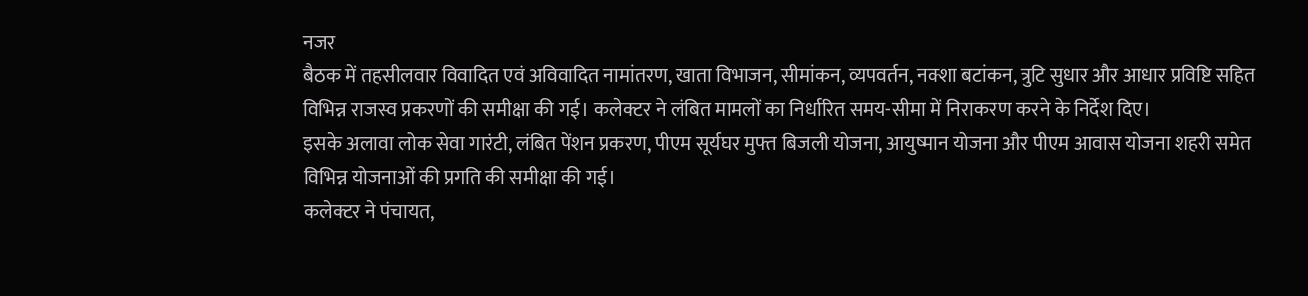नजर
बैठक में तहसीलवार विवादित एवं अविवादित नामांतरण, खाता विभाजन, सीमांकन, व्यपवर्तन, नक्शा बटांकन, त्रुटि सुधार और आधार प्रविष्टि सहित विभिन्न राजस्व प्रकरणों की समीक्षा की गई। कलेक्टर ने लंबित मामलों का निर्धारित समय-सीमा में निराकरण करने के निर्देश दिए।
इसके अलावा लोक सेवा गारंटी, लंबित पेंशन प्रकरण, पीएम सूर्यघर मुफ्त बिजली योजना, आयुष्मान योजना और पीएम आवास योजना शहरी समेत विभिन्न योजनाओं की प्रगति की समीक्षा की गई।
कलेक्टर ने पंचायत,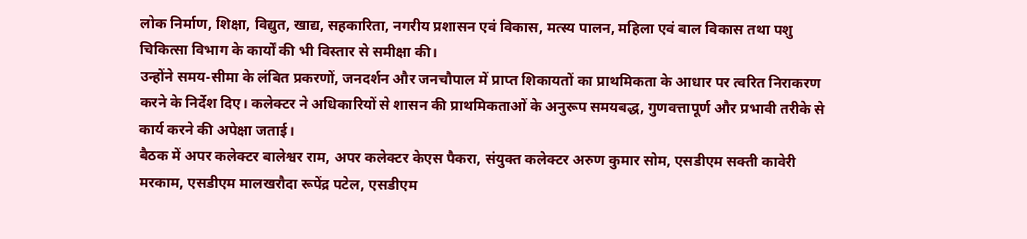लोक निर्माण, शिक्षा, विद्युत, खाद्य, सहकारिता, नगरीय प्रशासन एवं विकास, मत्स्य पालन, महिला एवं बाल विकास तथा पशु चिकित्सा विभाग के कार्यों की भी विस्तार से समीक्षा की।
उन्होंने समय-सीमा के लंबित प्रकरणों, जनदर्शन और जनचौपाल में प्राप्त शिकायतों का प्राथमिकता के आधार पर त्वरित निराकरण करने के निर्देश दिए। कलेक्टर ने अधिकारियों से शासन की प्राथमिकताओं के अनुरूप समयबद्ध, गुणवत्तापूर्ण और प्रभावी तरीके से कार्य करने की अपेक्षा जताई।
बैठक में अपर कलेक्टर बालेश्वर राम, अपर कलेक्टर केएस पैकरा, संयुक्त कलेक्टर अरुण कुमार सोम, एसडीएम सक्ती कावेरी मरकाम, एसडीएम मालखरौदा रूपेंद्र पटेल, एसडीएम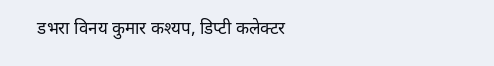डभरा विनय कुमार कश्यप, डिप्टी कलेक्टर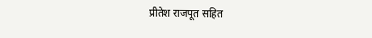प्रीतेश राजपूत सहित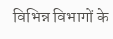विभिन्न विभागों के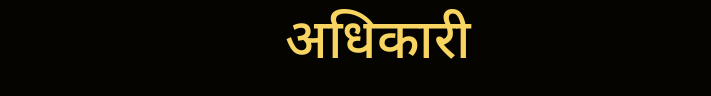अधिकारी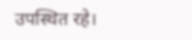उपस्थित रहे।